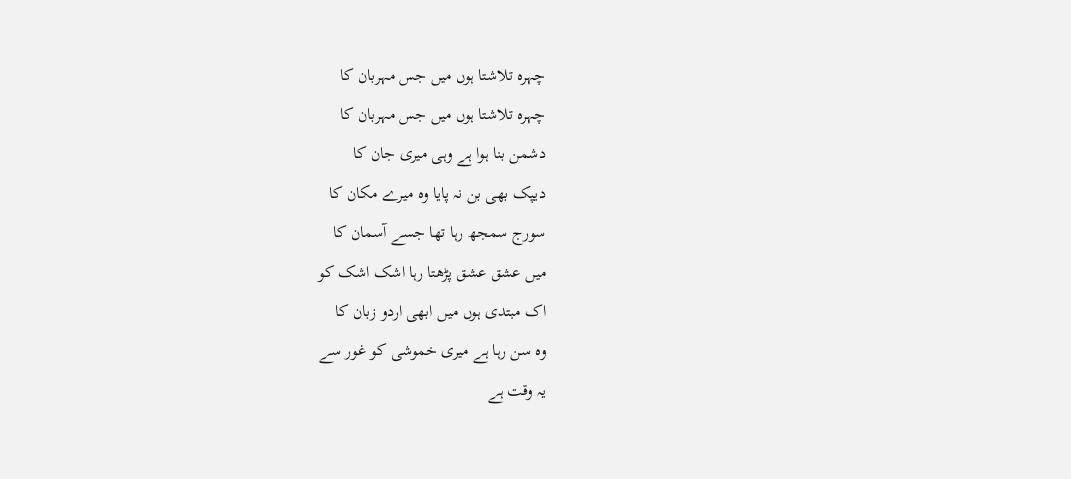چہرہ تلاشتا ہوں میں جس مہربان کا
چہرہ تلاشتا ہوں میں جس مہربان کا
دشمن بنا ہوا ہے وہی میری جان کا
دیپک بھی بن نہ پایا وہ میرے مکان کا
سورج سمجھ رہا تھا جسے آسمان کا
میں عشق عشق پڑھتا رہا اشک اشک کو
اک مبتدی ہوں میں ابھی اردو زبان کا
وہ سن رہا ہے میری خموشی کو غور سے
یہ وقت ہے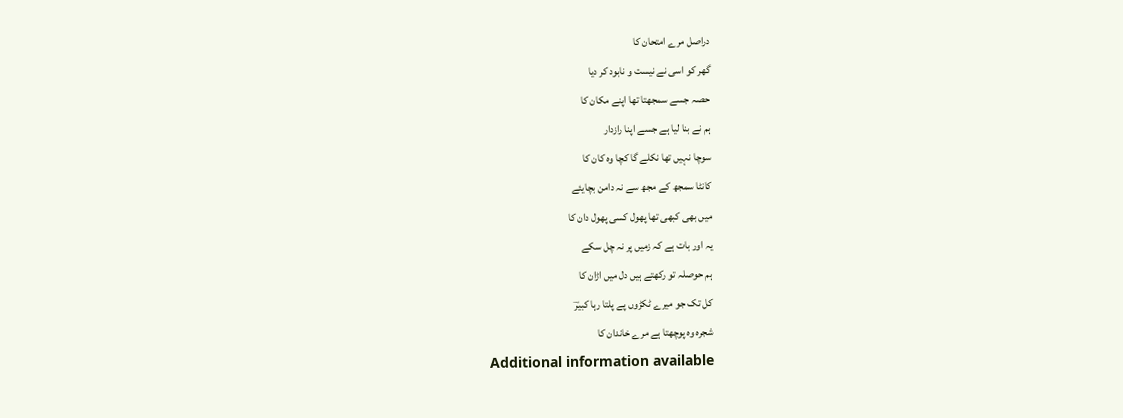دراصل مرے امتحان کا
گھر کو اسی نے نیست و نابود کر دیا
حصہ جسے سمجھتا تھا اپنے مکان کا
ہم نے بنا لیا ہے جسے اپنا رازدار
سوچا نہیں تھا نکلے گا کچا وہ کان کا
کانٹا سمجھ کے مجھ سے نہ دامن بچایئے
میں بھی کبھی تھا پھول کسی پھول دان کا
یہ اور بات ہے کہ زمیں پر نہ چل سکے
ہم حوصلہ تو رکھتے ہیں دل میں اڑان کا
کل تک جو میرے ٹکڑوں پے پلتا رہا کبیرؔ
شجرہ وہ پوچھتا ہے مرے خاندان کا
Additional information available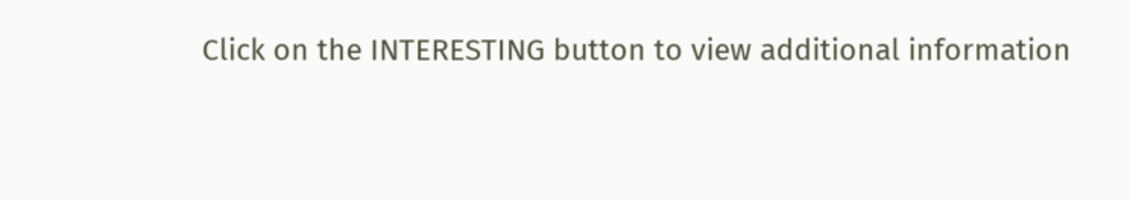Click on the INTERESTING button to view additional information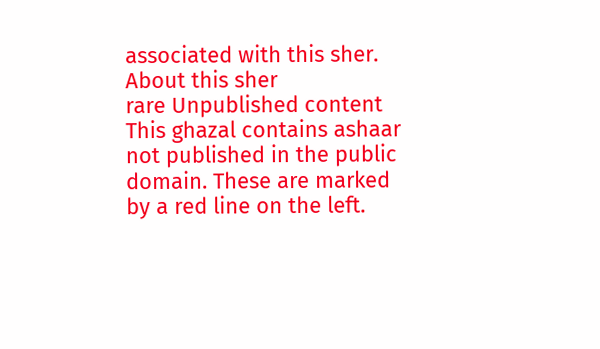associated with this sher.
About this sher
rare Unpublished content
This ghazal contains ashaar not published in the public domain. These are marked by a red line on the left.